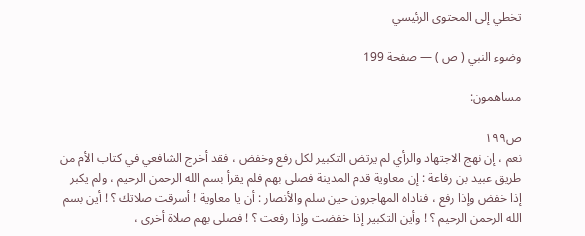تخطي إلى المحتوى الرئيسي

وضوء النبي ( ص ) — صفحة 199

مساهمون:

ص١٩٩
نعم ، إن نهج الاجتهاد والرأي لم يرتض التكبير لكل رفع وخفض ، فقد أخرج الشافعي في كتاب الأم من طريق عبيد بن رفاعة : إن معاوية قدم المدينة فصلى بهم فلم يقرأ بسم الله الرحمن الرحيم ، ولم يكبر إذا خفض وإذا رفع ، فناداه المهاجرون حين سلم والأنصار : أن يا معاوية ! أسرقت صلاتك ؟ ! أين بسم الله الرحمن الرحيم ؟ ! وأين التكبير إذا خفضت وإذا رفعت ؟ ! فصلى بهم صلاة أخرى ،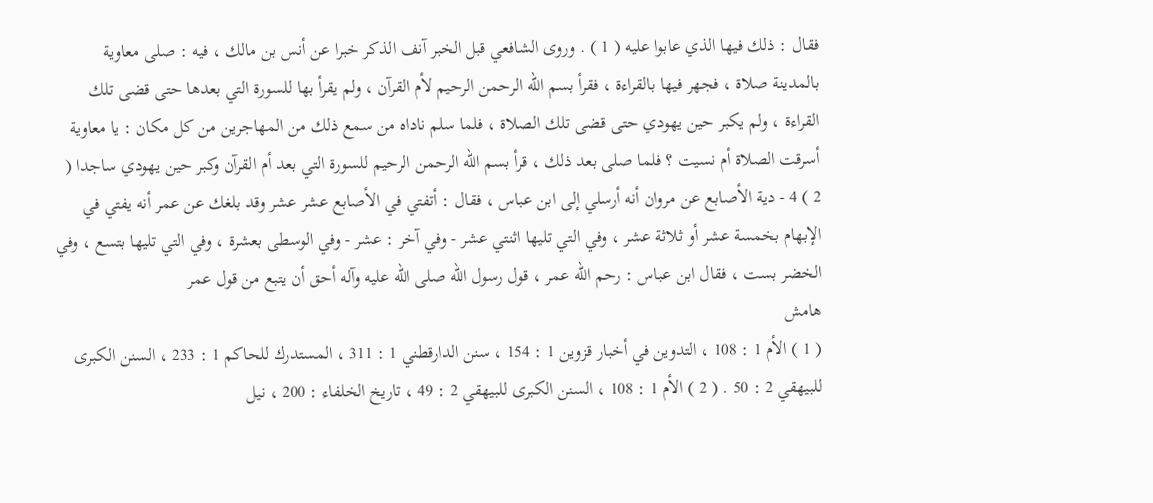فقال : ذلك فيها الذي عابوا عليه ( 1 ) . وروى الشافعي قبل الخبر آنف الذكر خبرا عن أنس بن مالك ، فيه : صلى معاوية بالمدينة صلاة ، فجهر فيها بالقراءة ، فقرأ بسم الله الرحمن الرحيم لأم القرآن ، ولم يقرأ بها للسورة التي بعدها حتى قضى تلك القراءة ، ولم يكبر حين يهودي حتى قضى تلك الصلاة ، فلما سلم ناداه من سمع ذلك من المهاجرين من كل مكان : يا معاوية أسرقت الصلاة أم نسيت ؟ فلما صلى بعد ذلك ، قرأ بسم الله الرحمن الرحيم للسورة التي بعد أم القرآن وكبر حين يهودي ساجدا ( 2 ) 4 - دية الأصابع عن مروان أنه أرسلي إلى ابن عباس ، فقال : أتفتي في الأصابع عشر عشر وقد بلغك عن عمر أنه يفتي في الإبهام بخمسة عشر أو ثلاثة عشر ، وفي التي تليها اثنتي عشر - وفي آخر : عشر - وفي الوسطى بعشرة ، وفي التي تليها بتسع ، وفي الخضر بست ، فقال ابن عباس : رحم الله عمر ، قول رسول الله صلى الله عليه وآله أحق أن يتبع من قول عمر
هامش
( 1 ) الأم 1 : 108 ، التدوين في أخبار قزوين 1 : 154 ، سنن الدارقطني 1 : 311 ، المستدرك للحاكم 1 : 233 ، السنن الكبرى للبيهقي 2 : 50 . ( 2 ) الأم 1 : 108 ، السنن الكبرى للبيهقي 2 : 49 ، تاريخ الخلفاء : 200 ، نيل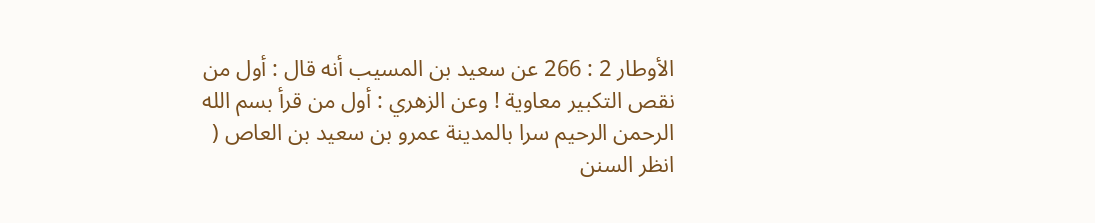الأوطار 2 : 266 عن سعيد بن المسيب أنه قال : أول من نقص التكبير معاوية ! وعن الزهري : أول من قرأ بسم الله الرحمن الرحيم سرا بالمدينة عمرو بن سعيد بن العاص ( انظر السنن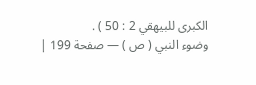الكبرى للبيهقي 2 : 50 ) .
وضوء النبي ( ص ) — صفحة 199 |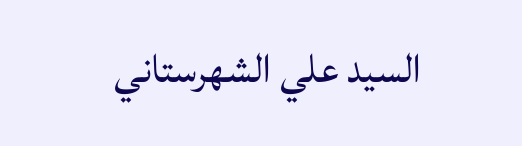السيد علي الشهرستاني